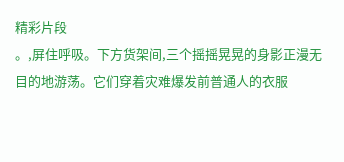精彩片段
。,屏住呼吸。下方货架间,三个摇摇晃晃的身影正漫无目的地游荡。它们穿着灾难爆发前普通人的衣服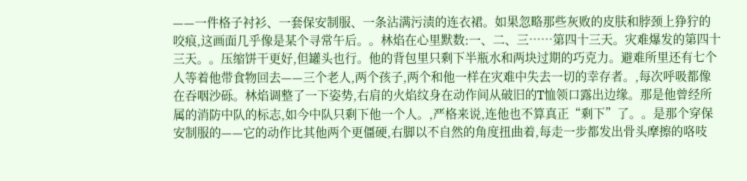——一件格子衬衫、一套保安制服、一条沾满污渍的连衣裙。如果忽略那些灰败的皮肤和脖颈上狰狞的咬痕,这画面几乎像是某个寻常午后。。林焰在心里默数:一、二、三……第四十三天。灾难爆发的第四十三天。。压缩饼干更好,但罐头也行。他的背包里只剩下半瓶水和两块过期的巧克力。避难所里还有七个人等着他带食物回去——三个老人,两个孩子,两个和他一样在灾难中失去一切的幸存者。,每次呼吸都像在吞咽沙砾。林焰调整了一下姿势,右肩的火焰纹身在动作间从破旧的T恤领口露出边缘。那是他曾经所属的消防中队的标志,如今中队只剩下他一个人。,严格来说,连他也不算真正“剩下”了。。是那个穿保安制服的——它的动作比其他两个更僵硬,右脚以不自然的角度扭曲着,每走一步都发出骨头摩擦的咯吱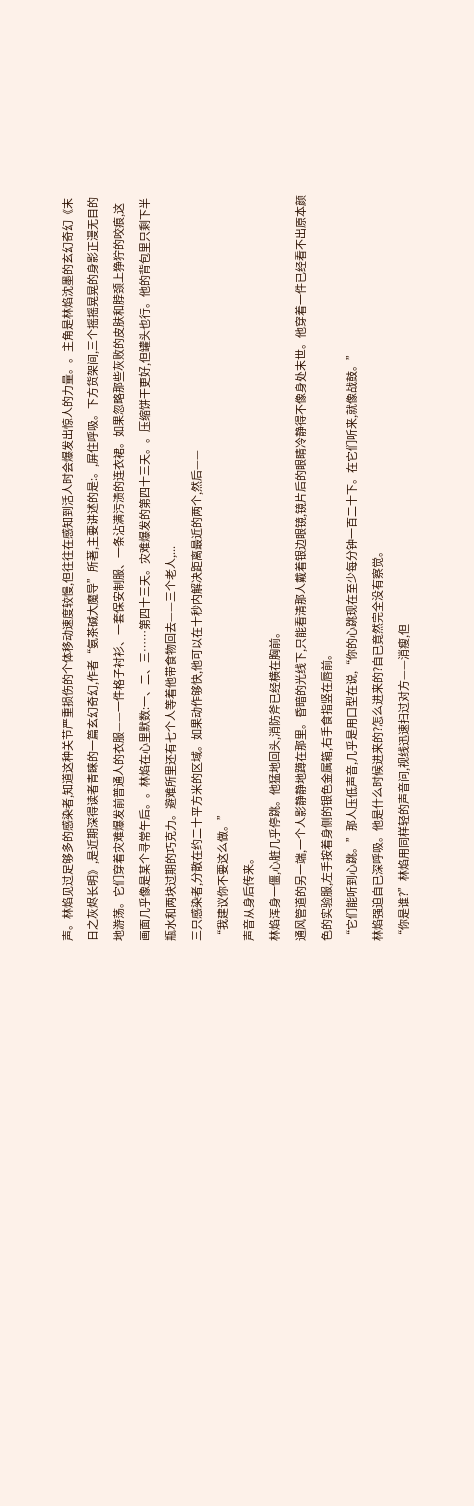声。林焰见过足够多的感染者,知道这种关节严重损伤的个体移动速度较慢,但往往在感知到活人时会爆发出惊人的力量。。主角是林焰沈墨的玄幻奇幻《末日之灰烬长明》,是近期深得读者青睐的一篇玄幻奇幻,作者“氨茶碱大魔导”所著,主要讲述的是:。,屏住呼吸。下方货架间,三个摇摇晃晃的身影正漫无目的地游荡。它们穿着灾难爆发前普通人的衣服——一件格子衬衫、一套保安制服、一条沾满污渍的连衣裙。如果忽略那些灰败的皮肤和脖颈上狰狞的咬痕,这画面几乎像是某个寻常午后。。林焰在心里默数:一、二、三……第四十三天。灾难爆发的第四十三天。。压缩饼干更好,但罐头也行。他的背包里只剩下半瓶水和两块过期的巧克力。避难所里还有七个人等着他带食物回去——三个老人,...
三只感染者,分散在约二十平方米的区域。如果动作够快,他可以在十秒内解决距离最近的两个,然后——
“我建议你不要这么做。”
声音从身后传来。
林焰浑身一僵,心脏几乎停跳。他猛地回头,消防斧已经横在胸前。
通风管道的另一端,一个人影静静地蹲在那里。昏暗的光线下,只能看清那人戴着银边眼镜,镜片后的眼睛冷静得不像身处末世。他穿着一件已经看不出原本颜色的实验服,左手按着身侧的银色金属箱,右手食指竖在唇前。
“它们能听到心跳。”那人压低声音,几乎是用口型在说,“你的心跳现在至少每分钟一百二十下。在它们听来,就像战鼓。”
林焰强迫自已深呼吸。他是什么时候进来的?怎么进来的?自已竟然完全没有察觉。
“你是谁?”林焰用同样轻的声音问,视线迅速扫过对方——消瘦,但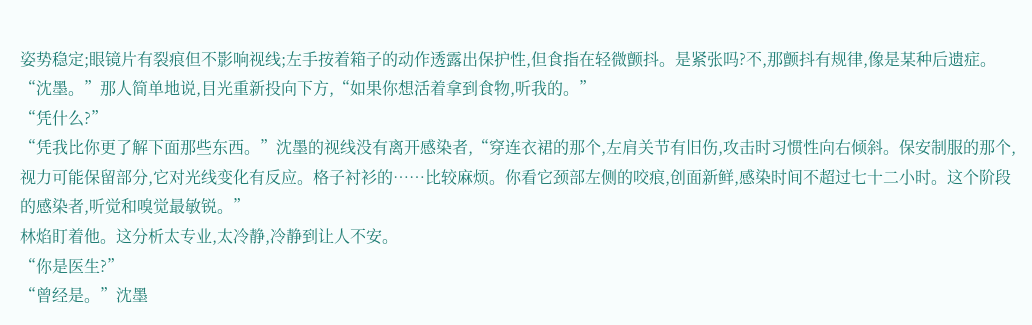姿势稳定;眼镜片有裂痕但不影响视线;左手按着箱子的动作透露出保护性,但食指在轻微颤抖。是紧张吗?不,那颤抖有规律,像是某种后遗症。
“沈墨。”那人简单地说,目光重新投向下方,“如果你想活着拿到食物,听我的。”
“凭什么?”
“凭我比你更了解下面那些东西。”沈墨的视线没有离开感染者,“穿连衣裙的那个,左肩关节有旧伤,攻击时习惯性向右倾斜。保安制服的那个,视力可能保留部分,它对光线变化有反应。格子衬衫的……比较麻烦。你看它颈部左侧的咬痕,创面新鲜,感染时间不超过七十二小时。这个阶段的感染者,听觉和嗅觉最敏锐。”
林焰盯着他。这分析太专业,太冷静,冷静到让人不安。
“你是医生?”
“曾经是。”沈墨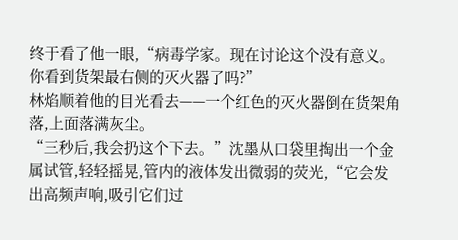终于看了他一眼,“病毒学家。现在讨论这个没有意义。你看到货架最右侧的灭火器了吗?”
林焰顺着他的目光看去——一个红色的灭火器倒在货架角落,上面落满灰尘。
“三秒后,我会扔这个下去。”沈墨从口袋里掏出一个金属试管,轻轻摇晃,管内的液体发出微弱的荧光,“它会发出高频声响,吸引它们过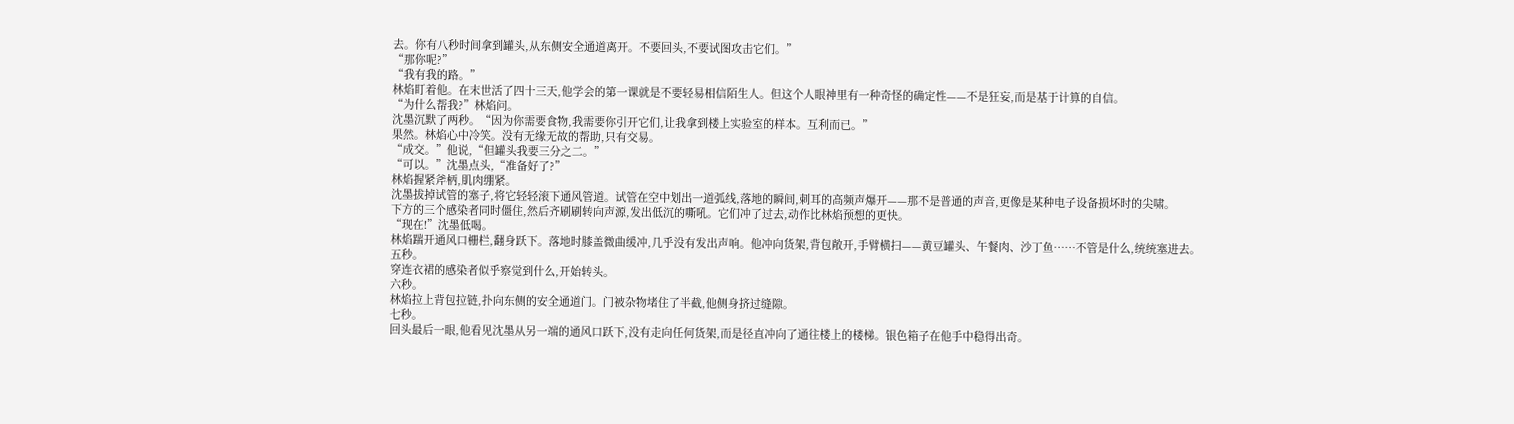去。你有八秒时间拿到罐头,从东侧安全通道离开。不要回头,不要试图攻击它们。”
“那你呢?”
“我有我的路。”
林焰盯着他。在末世活了四十三天,他学会的第一课就是不要轻易相信陌生人。但这个人眼神里有一种奇怪的确定性——不是狂妄,而是基于计算的自信。
“为什么帮我?”林焰问。
沈墨沉默了两秒。“因为你需要食物,我需要你引开它们,让我拿到楼上实验室的样本。互利而已。”
果然。林焰心中冷笑。没有无缘无故的帮助,只有交易。
“成交。”他说,“但罐头我要三分之二。”
“可以。”沈墨点头,“准备好了?”
林焰握紧斧柄,肌肉绷紧。
沈墨拔掉试管的塞子,将它轻轻滚下通风管道。试管在空中划出一道弧线,落地的瞬间,刺耳的高频声爆开——那不是普通的声音,更像是某种电子设备损坏时的尖啸。
下方的三个感染者同时僵住,然后齐刷刷转向声源,发出低沉的嘶吼。它们冲了过去,动作比林焰预想的更快。
“现在!”沈墨低喝。
林焰踹开通风口栅栏,翻身跃下。落地时膝盖微曲缓冲,几乎没有发出声响。他冲向货架,背包敞开,手臂横扫——黄豆罐头、午餐肉、沙丁鱼……不管是什么,统统塞进去。
五秒。
穿连衣裙的感染者似乎察觉到什么,开始转头。
六秒。
林焰拉上背包拉链,扑向东侧的安全通道门。门被杂物堵住了半截,他侧身挤过缝隙。
七秒。
回头最后一眼,他看见沈墨从另一端的通风口跃下,没有走向任何货架,而是径直冲向了通往楼上的楼梯。银色箱子在他手中稳得出奇。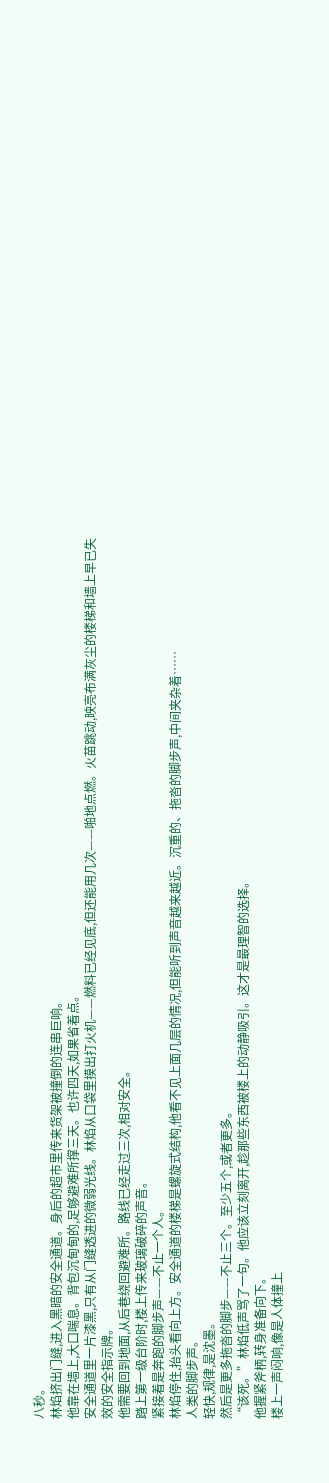八秒。
林焰挤出门缝,进入黑暗的安全通道。身后的超市里传来货架被撞倒的连串巨响。
他靠在墙上,大口喘息。背包沉甸甸的,足够避难所撑三天。也许四天,如果省着点。
安全通道里一片漆黑,只有从门缝透进的微弱光线。林焰从口袋里摸出打火机——燃料已经见底,但还能用几次——啪地点燃。火苗跳动,映亮布满灰尘的楼梯和墙上早已失效的安全指示牌。
他需要回到地面,从后巷绕回避难所。路线已经走过三次,相对安全。
踏上第一级台阶时,楼上传来玻璃破碎的声音。
紧接着是奔跑的脚步声——不止一个人。
林焰停住,抬头看向上方。安全通道的楼梯是螺旋式结构,他看不见上面几层的情况,但能听到声音越来越近。沉重的、拖沓的脚步声,中间夹杂着……
人类的脚步声。
轻快,规律,是沈墨。
然后是更多拖沓的脚步——不止三个。至少五个,或者更多。
“该死。”林焰低声骂了一句。他应该立刻离开,趁那些东西被楼上的动静吸引。这才是最理智的选择。
他握紧斧柄,转身准备向下。
楼上一声闷响,像是人体撞上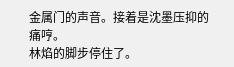金属门的声音。接着是沈墨压抑的痛哼。
林焰的脚步停住了。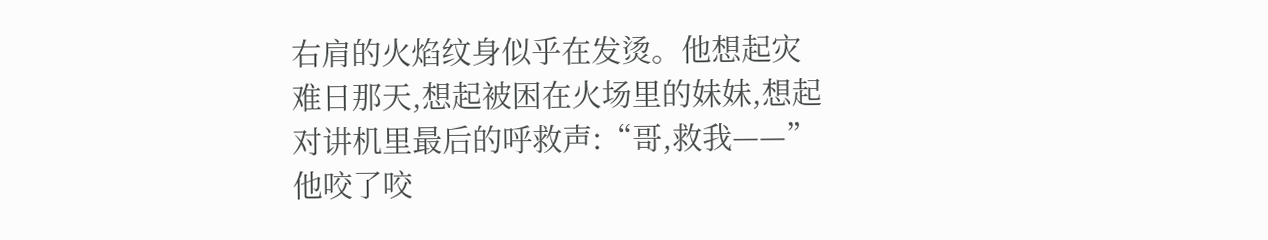右肩的火焰纹身似乎在发烫。他想起灾难日那天,想起被困在火场里的妹妹,想起对讲机里最后的呼救声:“哥,救我——”
他咬了咬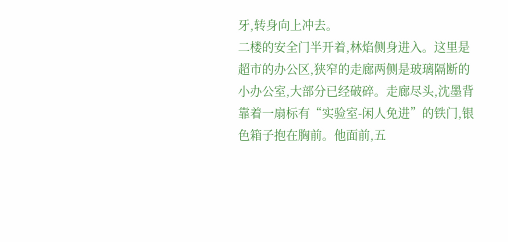牙,转身向上冲去。
二楼的安全门半开着,林焰侧身进入。这里是超市的办公区,狭窄的走廊两侧是玻璃隔断的小办公室,大部分已经破碎。走廊尽头,沈墨背靠着一扇标有“实验室-闲人免进”的铁门,银色箱子抱在胸前。他面前,五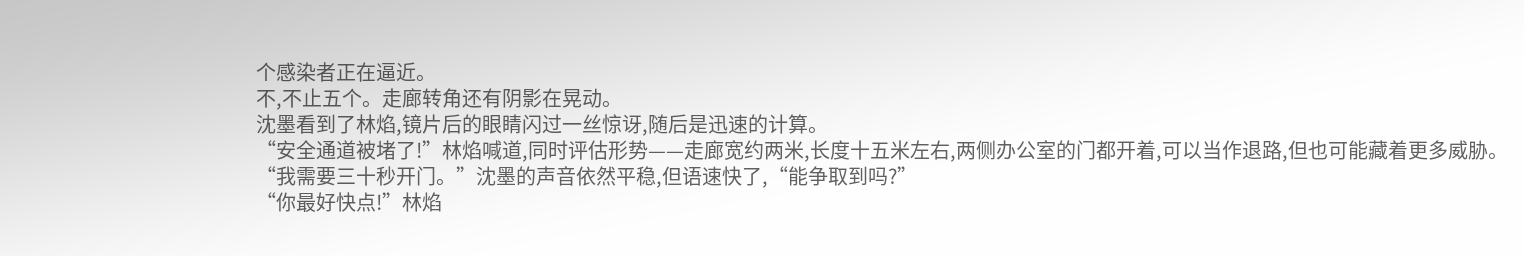个感染者正在逼近。
不,不止五个。走廊转角还有阴影在晃动。
沈墨看到了林焰,镜片后的眼睛闪过一丝惊讶,随后是迅速的计算。
“安全通道被堵了!”林焰喊道,同时评估形势——走廊宽约两米,长度十五米左右,两侧办公室的门都开着,可以当作退路,但也可能藏着更多威胁。
“我需要三十秒开门。”沈墨的声音依然平稳,但语速快了,“能争取到吗?”
“你最好快点!”林焰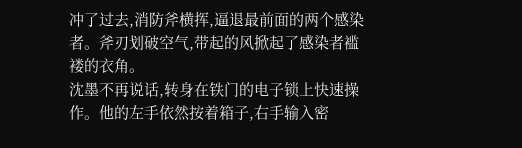冲了过去,消防斧横挥,逼退最前面的两个感染者。斧刃划破空气,带起的风掀起了感染者褴褛的衣角。
沈墨不再说话,转身在铁门的电子锁上快速操作。他的左手依然按着箱子,右手输入密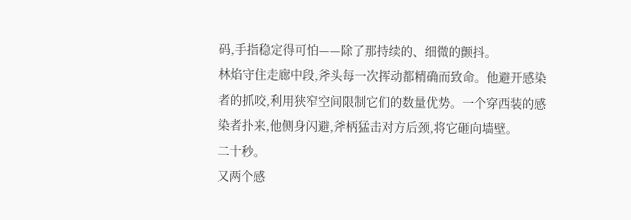码,手指稳定得可怕——除了那持续的、细微的颤抖。
林焰守住走廊中段,斧头每一次挥动都精确而致命。他避开感染者的抓咬,利用狭窄空间限制它们的数量优势。一个穿西装的感染者扑来,他侧身闪避,斧柄猛击对方后颈,将它砸向墙壁。
二十秒。
又两个感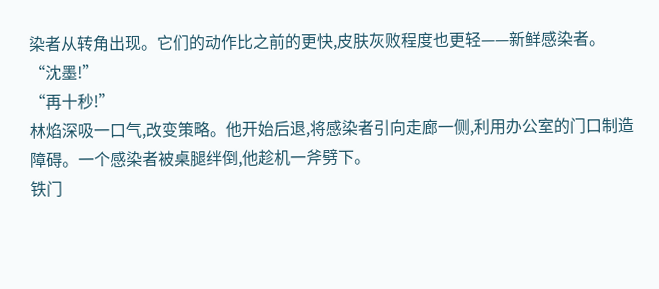染者从转角出现。它们的动作比之前的更快,皮肤灰败程度也更轻——新鲜感染者。
“沈墨!”
“再十秒!”
林焰深吸一口气,改变策略。他开始后退,将感染者引向走廊一侧,利用办公室的门口制造障碍。一个感染者被桌腿绊倒,他趁机一斧劈下。
铁门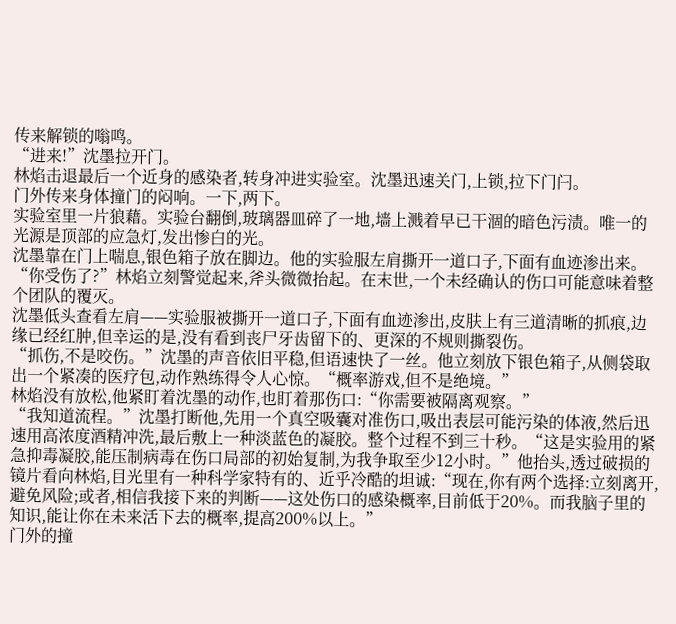传来解锁的嗡鸣。
“进来!”沈墨拉开门。
林焰击退最后一个近身的感染者,转身冲进实验室。沈墨迅速关门,上锁,拉下门闩。
门外传来身体撞门的闷响。一下,两下。
实验室里一片狼藉。实验台翻倒,玻璃器皿碎了一地,墙上溅着早已干涸的暗色污渍。唯一的光源是顶部的应急灯,发出惨白的光。
沈墨靠在门上喘息,银色箱子放在脚边。他的实验服左肩撕开一道口子,下面有血迹渗出来。
“你受伤了?”林焰立刻警觉起来,斧头微微抬起。在末世,一个未经确认的伤口可能意味着整个团队的覆灭。
沈墨低头查看左肩——实验服被撕开一道口子,下面有血迹渗出,皮肤上有三道清晰的抓痕,边缘已经红肿,但幸运的是,没有看到丧尸牙齿留下的、更深的不规则撕裂伤。
“抓伤,不是咬伤。”沈墨的声音依旧平稳,但语速快了一丝。他立刻放下银色箱子,从侧袋取出一个紧凑的医疗包,动作熟练得令人心惊。“概率游戏,但不是绝境。”
林焰没有放松,他紧盯着沈墨的动作,也盯着那伤口:“你需要被隔离观察。”
“我知道流程。”沈墨打断他,先用一个真空吸囊对准伤口,吸出表层可能污染的体液,然后迅速用高浓度酒精冲洗,最后敷上一种淡蓝色的凝胶。整个过程不到三十秒。“这是实验用的紧急抑毒凝胶,能压制病毒在伤口局部的初始复制,为我争取至少12小时。”他抬头,透过破损的镜片看向林焰,目光里有一种科学家特有的、近乎冷酷的坦诚:“现在,你有两个选择:立刻离开,避免风险;或者,相信我接下来的判断——这处伤口的感染概率,目前低于20%。而我脑子里的知识,能让你在未来活下去的概率,提高200%以上。”
门外的撞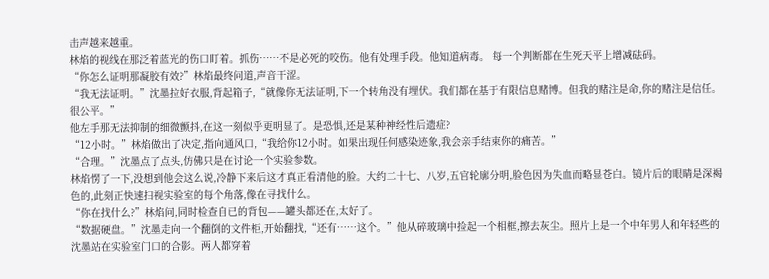击声越来越重。
林焰的视线在那泛着蓝光的伤口盯着。抓伤……不是必死的咬伤。他有处理手段。他知道病毒。 每一个判断都在生死天平上增减砝码。
“你怎么证明那凝胶有效?”林焰最终问道,声音干涩。
“我无法证明。”沈墨拉好衣服,背起箱子,“就像你无法证明,下一个转角没有埋伏。我们都在基于有限信息赌博。但我的赌注是命,你的赌注是信任。很公平。”
他左手那无法抑制的细微颤抖,在这一刻似乎更明显了。是恐惧,还是某种神经性后遗症?
“12小时。”林焰做出了决定,指向通风口,“我给你12小时。如果出现任何感染迹象,我会亲手结束你的痛苦。”
“合理。”沈墨点了点头,仿佛只是在讨论一个实验参数。
林焰愣了一下,没想到他会这么说,冷静下来后这才真正看清他的脸。大约二十七、八岁,五官轮廓分明,脸色因为失血而略显苍白。镜片后的眼睛是深褐色的,此刻正快速扫视实验室的每个角落,像在寻找什么。
“你在找什么?”林焰问,同时检查自已的背包——罐头都还在,太好了。
“数据硬盘。”沈墨走向一个翻倒的文件柜,开始翻找,“还有……这个。”他从碎玻璃中捡起一个相框,擦去灰尘。照片上是一个中年男人和年轻些的沈墨站在实验室门口的合影。两人都穿着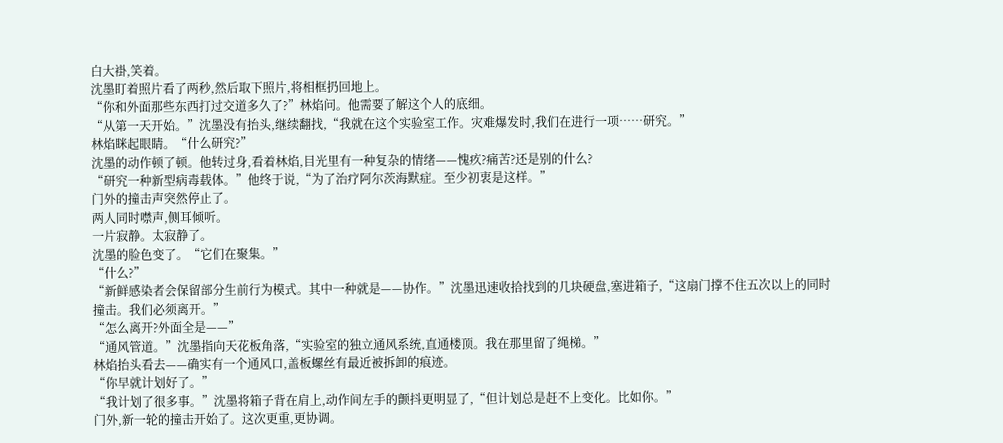白大褂,笑着。
沈墨盯着照片看了两秒,然后取下照片,将相框扔回地上。
“你和外面那些东西打过交道多久了?”林焰问。他需要了解这个人的底细。
“从第一天开始。”沈墨没有抬头,继续翻找,“我就在这个实验室工作。灾难爆发时,我们在进行一项……研究。”
林焰眯起眼睛。“什么研究?”
沈墨的动作顿了顿。他转过身,看着林焰,目光里有一种复杂的情绪——愧疚?痛苦?还是别的什么?
“研究一种新型病毒载体。”他终于说,“为了治疗阿尔茨海默症。至少初衷是这样。”
门外的撞击声突然停止了。
两人同时噤声,侧耳倾听。
一片寂静。太寂静了。
沈墨的脸色变了。“它们在聚集。”
“什么?”
“新鲜感染者会保留部分生前行为模式。其中一种就是——协作。”沈墨迅速收拾找到的几块硬盘,塞进箱子,“这扇门撑不住五次以上的同时撞击。我们必须离开。”
“怎么离开?外面全是——”
“通风管道。”沈墨指向天花板角落,“实验室的独立通风系统,直通楼顶。我在那里留了绳梯。”
林焰抬头看去——确实有一个通风口,盖板螺丝有最近被拆卸的痕迹。
“你早就计划好了。”
“我计划了很多事。”沈墨将箱子背在肩上,动作间左手的颤抖更明显了,“但计划总是赶不上变化。比如你。”
门外,新一轮的撞击开始了。这次更重,更协调。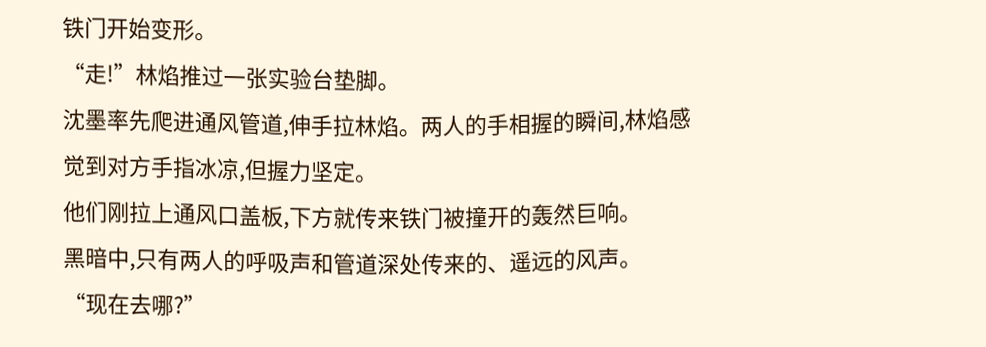铁门开始变形。
“走!”林焰推过一张实验台垫脚。
沈墨率先爬进通风管道,伸手拉林焰。两人的手相握的瞬间,林焰感觉到对方手指冰凉,但握力坚定。
他们刚拉上通风口盖板,下方就传来铁门被撞开的轰然巨响。
黑暗中,只有两人的呼吸声和管道深处传来的、遥远的风声。
“现在去哪?”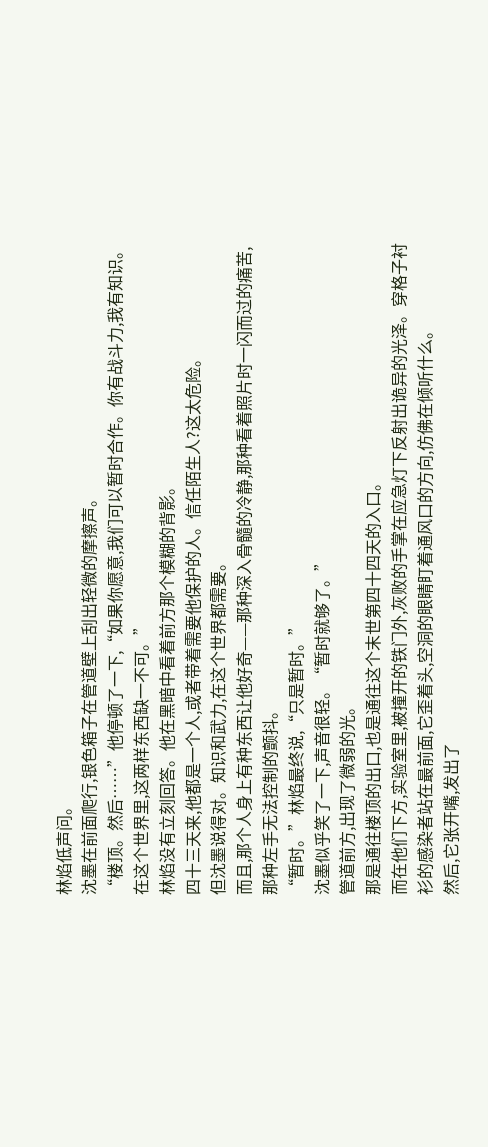林焰低声问。
沈墨在前面爬行,银色箱子在管道壁上刮出轻微的摩擦声。
“楼顶。然后……”他停顿了一下,“如果你愿意,我们可以暂时合作。你有战斗力,我有知识。在这个世界里,这两样东西缺一不可。”
林焰没有立刻回答。他在黑暗中看着前方那个模糊的背影。
四十三天来,他都是一个人,或者带着需要他保护的人。信任陌生人?这太危险。
但沈墨说得对。知识和武力,在这个世界都需要。
而且,那个人身上有种东西让他好奇——那种深入骨髓的冷静,那种看着照片时一闪而过的痛苦,那种左手无法控制的颤抖。
“暂时。”林焰最终说,“只是暂时。”
沈墨似乎笑了一下,声音很轻。“暂时就够了。”
管道前方,出现了微弱的光。
那是通往楼顶的出口,也是通往这个末世第四十四天的入口。
而在他们下方,实验室里,被撞开的铁门外,灰败的手掌在应急灯下反射出诡异的光泽。穿格子衬衫的感染者站在最前面,它歪着头,空洞的眼睛盯着通风口的方向,仿佛在倾听什么。
然后,它张开嘴,发出了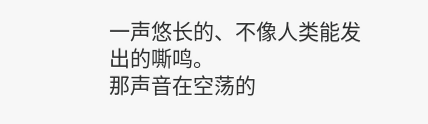一声悠长的、不像人类能发出的嘶鸣。
那声音在空荡的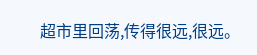超市里回荡,传得很远,很远。